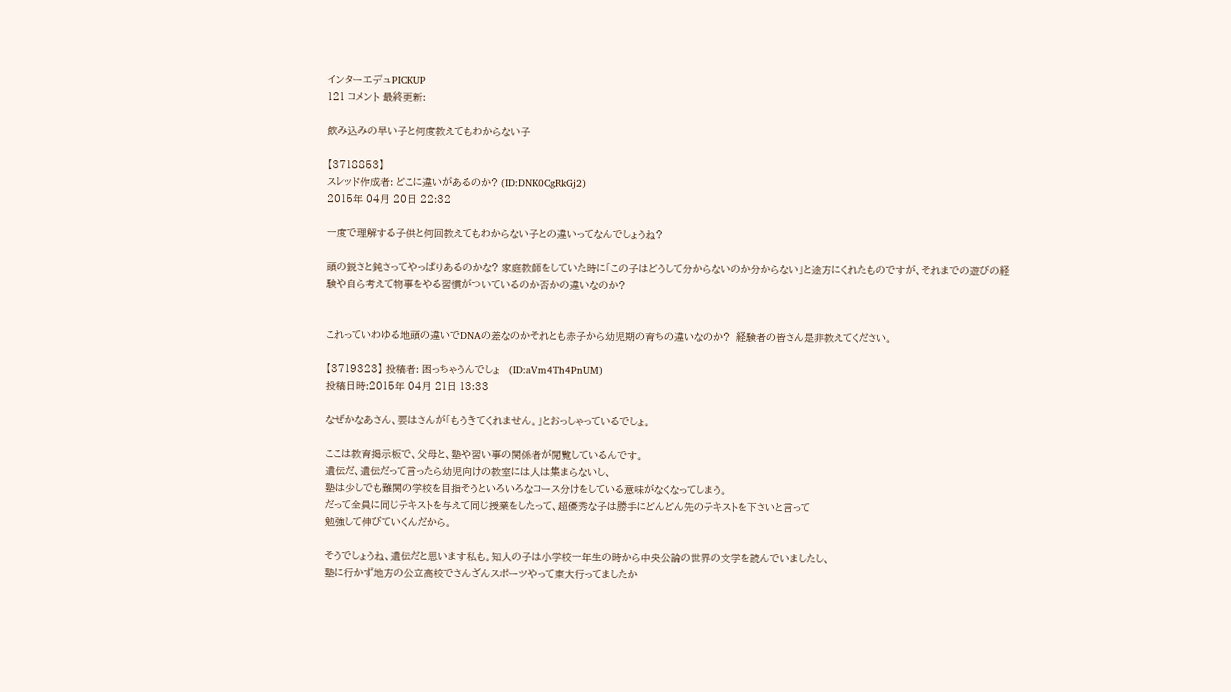インターエデュPICKUP
121 コメント 最終更新:

飲み込みの早い子と何度教えてもわからない子

【3718853】
スレッド作成者: どこに違いがあるのか? (ID:DNK0CgRkGj2)
2015年 04月 20日 22:32

一度で理解する子供と何回教えてもわからない子との違いってなんでしょうね?

頭の鋭さと鈍さってやっぱりあるのかな? 家庭教師をしていた時に「この子はどうして分からないのか分からない」と途方にくれたものですが、それまでの遊びの経験や自ら考えて物事をやる習慣がついているのか否かの違いなのか?


これっていわゆる地頭の違いでDNAの差なのかそれとも赤子から幼児期の育ちの違いなのか?  経験者の皆さん是非教えてください。

【3719323】 投稿者: 困っちゃうんでしょ   (ID:aVm4Th4PnUM)
投稿日時:2015年 04月 21日 13:33

なぜかなあさん、要はさんが「もうきてくれません。」とおっしゃっているでしょ。

ここは教育掲示板で、父母と、塾や習い事の関係者が閲覧しているんです。
遺伝だ、遺伝だって言ったら幼児向けの教室には人は集まらないし、
塾は少しでも難関の学校を目指そうといろいろなコース分けをしている意味がなくなってしまう。
だって全員に同じテキストを与えて同じ授業をしたって、超優秀な子は勝手にどんどん先のテキストを下さいと言って
勉強して伸びていくんだから。

そうでしょうね、遺伝だと思います私も。知人の子は小学校一年生の時から中央公論の世界の文学を読んでいましたし、
塾に行かず地方の公立高校でさんざんスポーツやって東大行ってましたか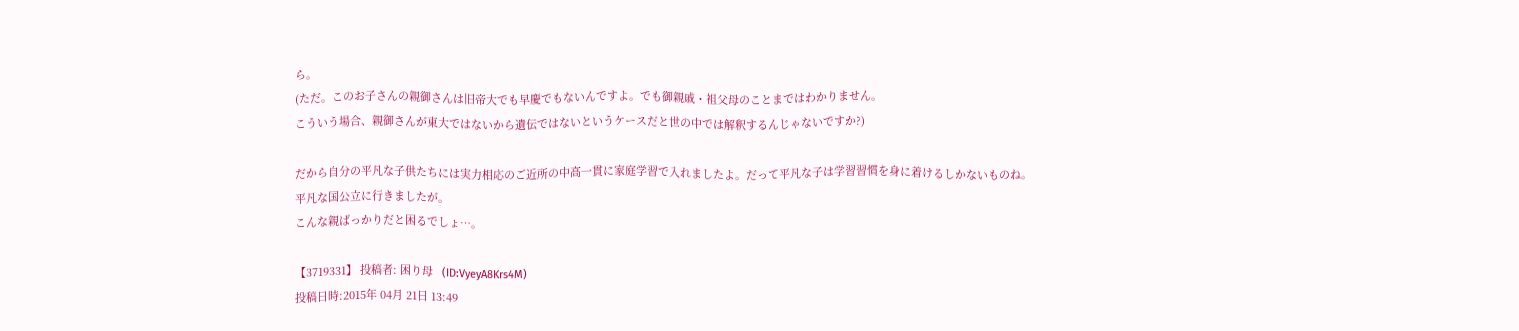ら。
(ただ。このお子さんの親御さんは旧帝大でも早慶でもないんですよ。でも御親戚・祖父母のことまではわかりません。
こういう場合、親御さんが東大ではないから遺伝ではないというケースだと世の中では解釈するんじゃないですか?)

だから自分の平凡な子供たちには実力相応のご近所の中高一貫に家庭学習で入れましたよ。だって平凡な子は学習習慣を身に着けるしかないものね。
平凡な国公立に行きましたが。
こんな親ばっかりだと困るでしょ…。

【3719331】 投稿者: 困り母   (ID:VyeyA8Krs4M)
投稿日時:2015年 04月 21日 13:49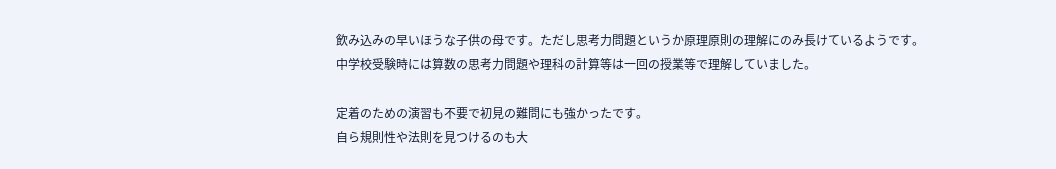飲み込みの早いほうな子供の母です。ただし思考力問題というか原理原則の理解にのみ長けているようです。
中学校受験時には算数の思考力問題や理科の計算等は一回の授業等で理解していました。

定着のための演習も不要で初見の難問にも強かったです。
自ら規則性や法則を見つけるのも大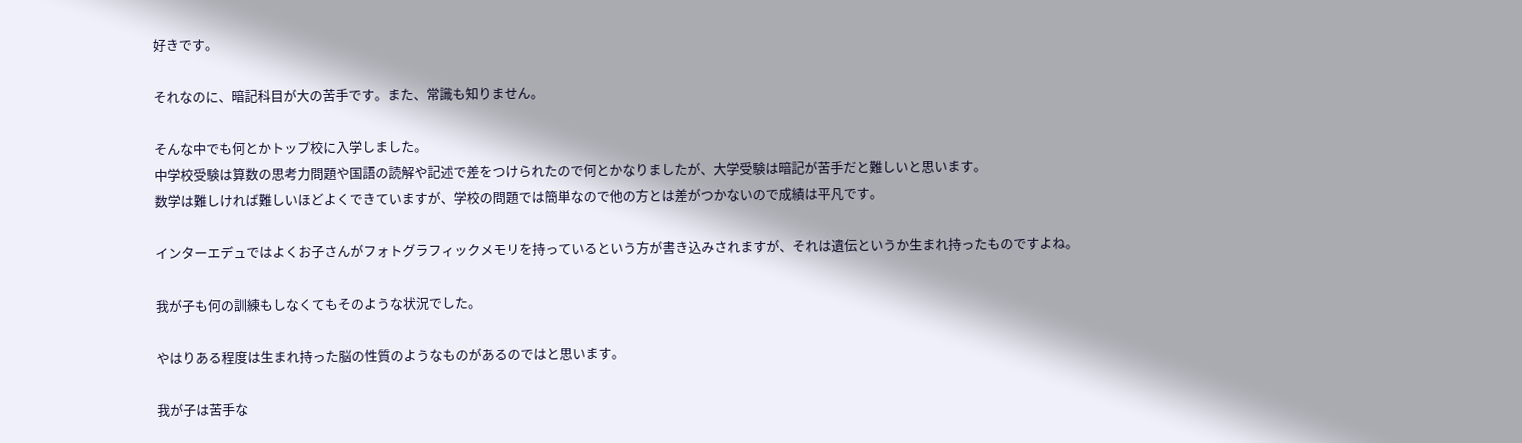好きです。

それなのに、暗記科目が大の苦手です。また、常識も知りません。

そんな中でも何とかトップ校に入学しました。
中学校受験は算数の思考力問題や国語の読解や記述で差をつけられたので何とかなりましたが、大学受験は暗記が苦手だと難しいと思います。
数学は難しければ難しいほどよくできていますが、学校の問題では簡単なので他の方とは差がつかないので成績は平凡です。

インターエデュではよくお子さんがフォトグラフィックメモリを持っているという方が書き込みされますが、それは遺伝というか生まれ持ったものですよね。

我が子も何の訓練もしなくてもそのような状況でした。

やはりある程度は生まれ持った脳の性質のようなものがあるのではと思います。

我が子は苦手な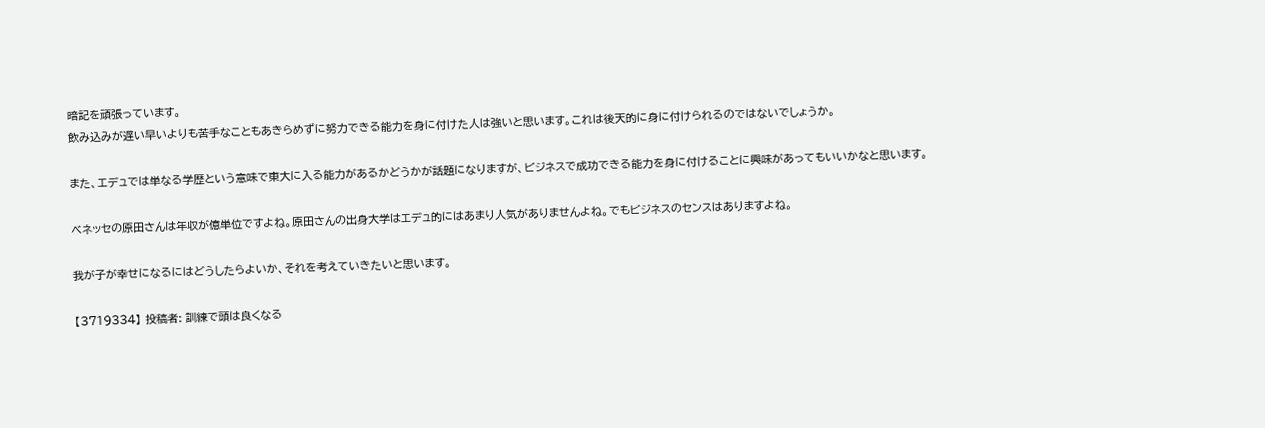暗記を頑張っています。
飲み込みが遅い早いよりも苦手なこともあきらめずに努力できる能力を身に付けた人は強いと思います。これは後天的に身に付けられるのではないでしょうか。

また、エデュでは単なる学歴という意味で東大に入る能力があるかどうかが話題になりますが、ビジネスで成功できる能力を身に付けることに興味があってもいいかなと思います。

ベネッセの原田さんは年収が億単位ですよね。原田さんの出身大学はエデュ的にはあまり人気がありませんよね。でもビジネスのセンスはありますよね。

我が子が幸せになるにはどうしたらよいか、それを考えていきたいと思います。

【3719334】 投稿者: 訓練で頭は良くなる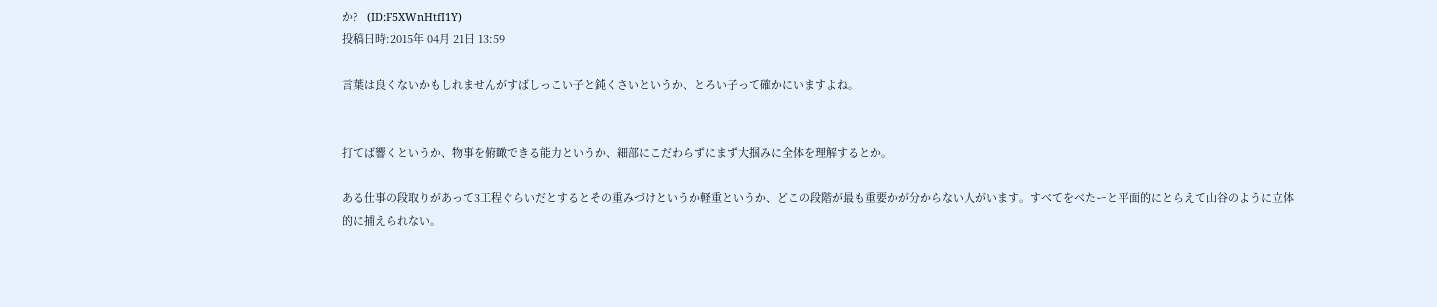か?   (ID:F5XWnHtfI1Y)
投稿日時:2015年 04月 21日 13:59

言葉は良くないかもしれませんがすばしっこい子と鈍くさいというか、とろい子って確かにいますよね。


打てば響くというか、物事を俯瞰できる能力というか、細部にこだわらずにまず大掴みに全体を理解するとか。

ある仕事の段取りがあって3工程ぐらいだとするとその重みづけというか軽重というか、どこの段階が最も重要かが分からない人がいます。すべてをべたーと平面的にとらえて山谷のように立体的に捕えられない。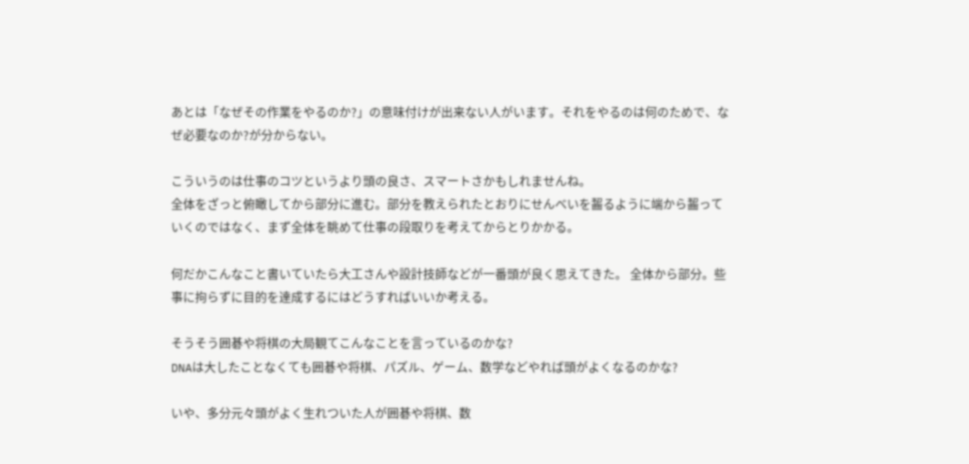あとは「なぜその作業をやるのか?」の意味付けが出来ない人がいます。それをやるのは何のためで、なぜ必要なのか?が分からない。

こういうのは仕事のコツというより頭の良さ、スマートさかもしれませんね。
全体をざっと俯瞰してから部分に進む。部分を教えられたとおりにせんべいを齧るように端から齧っていくのではなく、まず全体を眺めて仕事の段取りを考えてからとりかかる。

何だかこんなこと書いていたら大工さんや設計技師などが一番頭が良く思えてきた。 全体から部分。些事に拘らずに目的を達成するにはどうすればいいか考える。

そうそう囲碁や将棋の大局観てこんなことを言っているのかな?
DNAは大したことなくても囲碁や将棋、パズル、ゲーム、数学などやれば頭がよくなるのかな?

いや、多分元々頭がよく生れついた人が囲碁や将棋、数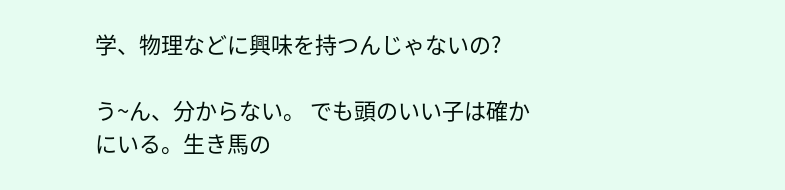学、物理などに興味を持つんじゃないの?

う~ん、分からない。 でも頭のいい子は確かにいる。生き馬の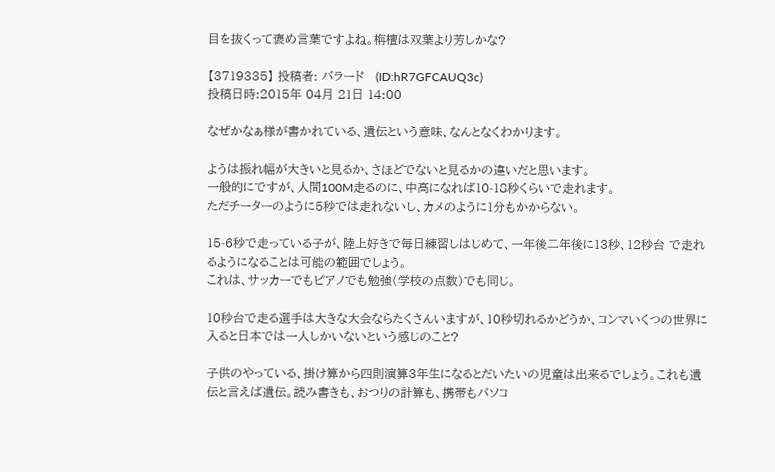目を抜くって褒め言葉ですよね。栴檀は双葉より芳しかな?

【3719335】 投稿者: バラード   (ID:hR7GFCAUQ3c)
投稿日時:2015年 04月 21日 14:00

なぜかなぁ様が書かれている、遺伝という意味、なんとなくわかります。

ようは振れ幅が大きいと見るか、さほどでないと見るかの違いだと思います。
一般的にですが、人間100M走るのに、中高になれば10-18秒くらいで走れます。
ただチーターのように5秒では走れないし、カメのように1分もかからない。

15-6秒で走っている子が、陸上好きで毎日練習しはじめて、一年後二年後に13秒、12秒台 で走れるようになることは可能の範囲でしょう。
これは、サッカーでもピアノでも勉強(学校の点数)でも同じ。

10秒台で走る選手は大きな大会ならたくさんいますが、10秒切れるかどうか、コンマいくつの世界に入ると日本では一人しかいないという感じのこと?

子供のやっている、掛け算から四則演算3年生になるとだいたいの児童は出来るでしょう。これも遺伝と言えば遺伝。読み書きも、おつりの計算も、携帯もパソコ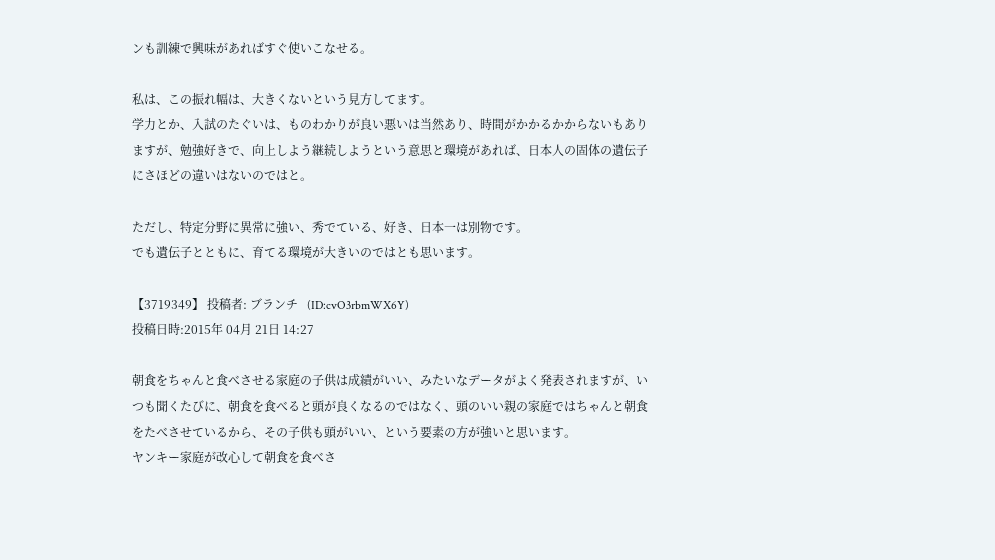ンも訓練で興味があればすぐ使いこなせる。

私は、この振れ幅は、大きくないという見方してます。
学力とか、入試のたぐいは、ものわかりが良い悪いは当然あり、時間がかかるかからないもありますが、勉強好きで、向上しよう継続しようという意思と環境があれば、日本人の固体の遺伝子にさほどの違いはないのではと。

ただし、特定分野に異常に強い、秀でている、好き、日本一は別物です。
でも遺伝子とともに、育てる環境が大きいのではとも思います。

【3719349】 投稿者: ブランチ   (ID:cvO3rbmWX6Y)
投稿日時:2015年 04月 21日 14:27

朝食をちゃんと食べさせる家庭の子供は成績がいい、みたいなデータがよく発表されますが、いつも聞くたびに、朝食を食べると頭が良くなるのではなく、頭のいい親の家庭ではちゃんと朝食をたべさせているから、その子供も頭がいい、という要素の方が強いと思います。
ヤンキー家庭が改心して朝食を食べさ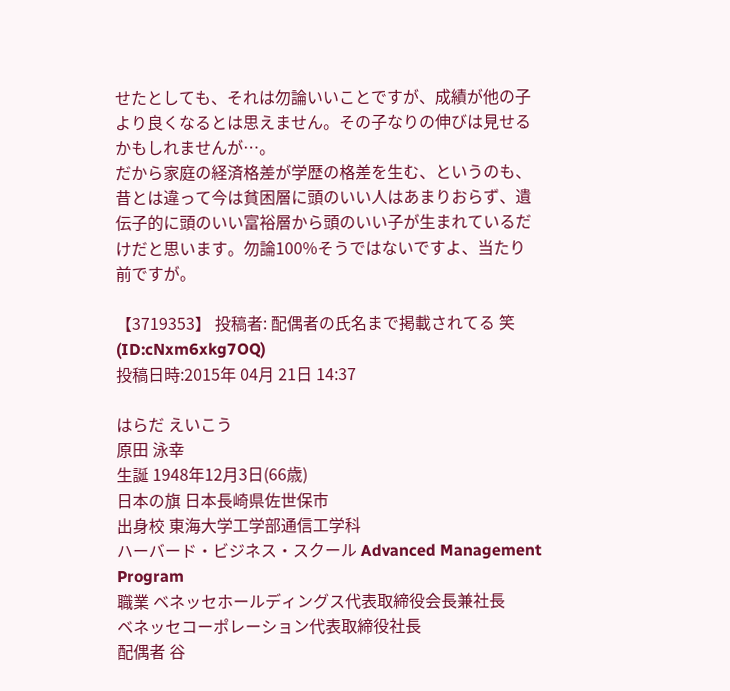せたとしても、それは勿論いいことですが、成績が他の子より良くなるとは思えません。その子なりの伸びは見せるかもしれませんが…。
だから家庭の経済格差が学歴の格差を生む、というのも、昔とは違って今は貧困層に頭のいい人はあまりおらず、遺伝子的に頭のいい富裕層から頭のいい子が生まれているだけだと思います。勿論100%そうではないですよ、当たり前ですが。

【3719353】 投稿者: 配偶者の氏名まで掲載されてる 笑   (ID:cNxm6xkg7OQ)
投稿日時:2015年 04月 21日 14:37

はらだ えいこう
原田 泳幸
生誕 1948年12月3日(66歳)
日本の旗 日本長崎県佐世保市
出身校 東海大学工学部通信工学科
ハーバード・ビジネス・スクール Advanced Management Program
職業 ベネッセホールディングス代表取締役会長兼社長
ベネッセコーポレーション代表取締役社長
配偶者 谷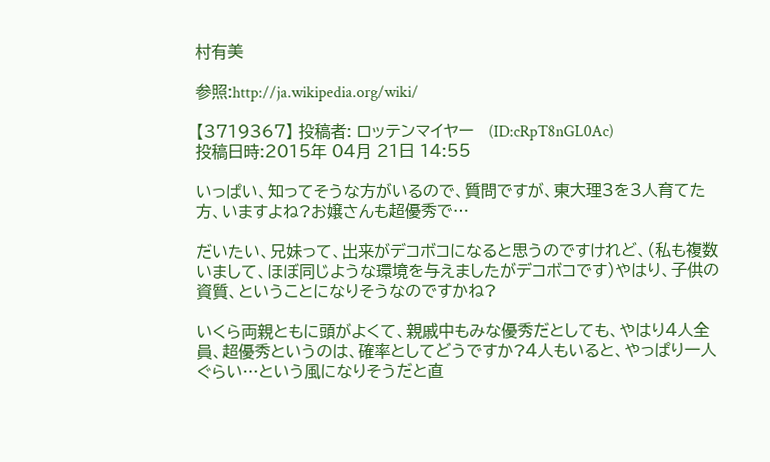村有美

参照:http://ja.wikipedia.org/wiki/

【3719367】 投稿者: ロッテンマイヤー   (ID:cRpT8nGL0Ac)
投稿日時:2015年 04月 21日 14:55

いっぱい、知ってそうな方がいるので、質問ですが、東大理3を3人育てた方、いますよね?お嬢さんも超優秀で…

だいたい、兄妹って、出来がデコボコになると思うのですけれど、(私も複数いまして、ほぼ同じような環境を与えましたがデコボコです)やはり、子供の資質、ということになりそうなのですかね?

いくら両親ともに頭がよくて、親戚中もみな優秀だとしても、やはり4人全員、超優秀というのは、確率としてどうですか?4人もいると、やっぱり一人ぐらい…という風になりそうだと直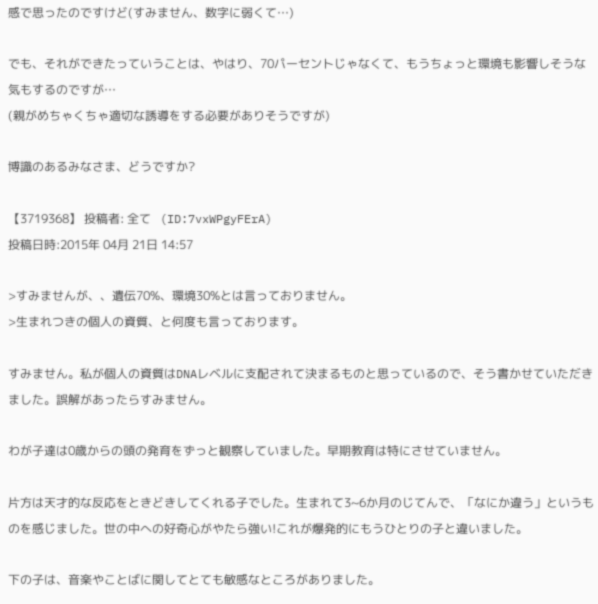感で思ったのですけど(すみません、数字に弱くて…)

でも、それができたっていうことは、やはり、70パーセントじゃなくて、もうちょっと環境も影響しそうな気もするのですが…
(親がめちゃくちゃ適切な誘導をする必要がありそうですが)

博識のあるみなさま、どうですか?

【3719368】 投稿者: 全て   (ID:7vxWPgyFErA)
投稿日時:2015年 04月 21日 14:57

>すみませんが、、遺伝70%、環境30%とは言っておりません。
>生まれつきの個人の資質、と何度も言っております。

すみません。私が個人の資質はDNAレベルに支配されて決まるものと思っているので、そう書かせていただきました。誤解があったらすみません。

わが子達は0歳からの頭の発育をずっと観察していました。早期教育は特にさせていません。

片方は天才的な反応をときどきしてくれる子でした。生まれて3~6か月のじてんで、「なにか違う」というものを感じました。世の中への好奇心がやたら強い!これが爆発的にもうひとりの子と違いました。

下の子は、音楽やことばに関してとても敏感なところがありました。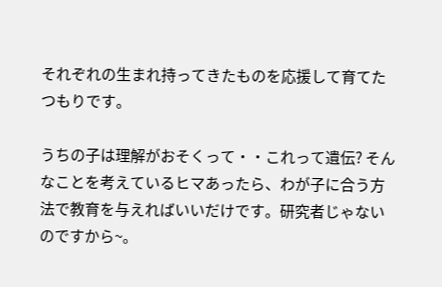それぞれの生まれ持ってきたものを応援して育てたつもりです。

うちの子は理解がおそくって・・これって遺伝? そんなことを考えているヒマあったら、わが子に合う方法で教育を与えればいいだけです。研究者じゃないのですから~。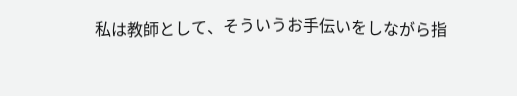私は教師として、そういうお手伝いをしながら指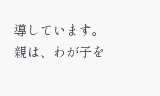導しています。親は、わが子を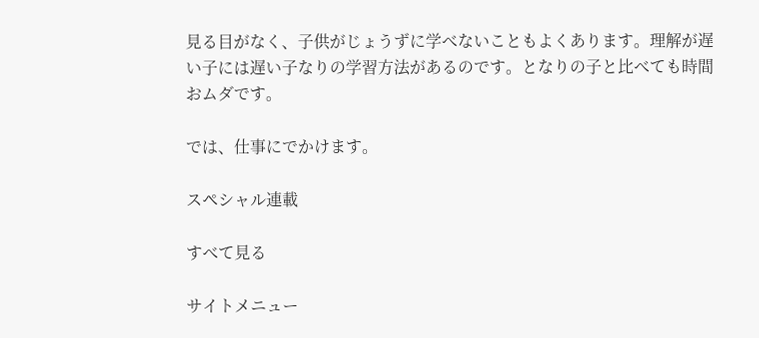見る目がなく、子供がじょうずに学べないこともよくあります。理解が遅い子には遅い子なりの学習方法があるのです。となりの子と比べても時間おムダです。

では、仕事にでかけます。

スペシャル連載

すべて見る

サイトメニュー